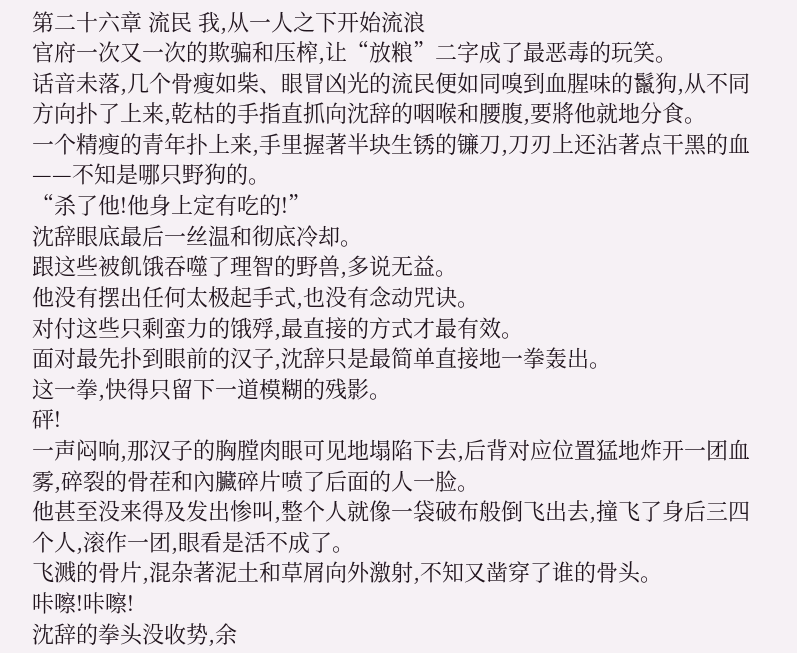第二十六章 流民 我,从一人之下开始流浪
官府一次又一次的欺骗和压榨,让“放粮”二字成了最恶毒的玩笑。
话音未落,几个骨瘦如柴、眼冒凶光的流民便如同嗅到血腥味的鬣狗,从不同方向扑了上来,乾枯的手指直抓向沈辞的咽喉和腰腹,要將他就地分食。
一个精瘦的青年扑上来,手里握著半块生锈的镰刀,刀刃上还沾著点干黑的血——不知是哪只野狗的。
“杀了他!他身上定有吃的!”
沈辞眼底最后一丝温和彻底冷却。
跟这些被飢饿吞噬了理智的野兽,多说无益。
他没有摆出任何太极起手式,也没有念动咒诀。
对付这些只剩蛮力的饿殍,最直接的方式才最有效。
面对最先扑到眼前的汉子,沈辞只是最简单直接地一拳轰出。
这一拳,快得只留下一道模糊的残影。
砰!
一声闷响,那汉子的胸膛肉眼可见地塌陷下去,后背对应位置猛地炸开一团血雾,碎裂的骨茬和內臟碎片喷了后面的人一脸。
他甚至没来得及发出惨叫,整个人就像一袋破布般倒飞出去,撞飞了身后三四个人,滚作一团,眼看是活不成了。
飞溅的骨片,混杂著泥土和草屑向外激射,不知又凿穿了谁的骨头。
咔嚓!咔嚓!
沈辞的拳头没收势,余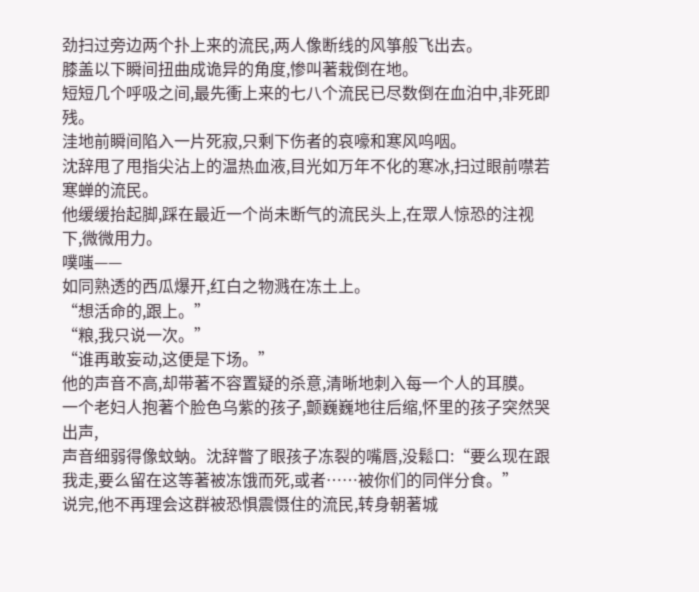劲扫过旁边两个扑上来的流民,两人像断线的风箏般飞出去。
膝盖以下瞬间扭曲成诡异的角度,惨叫著栽倒在地。
短短几个呼吸之间,最先衝上来的七八个流民已尽数倒在血泊中,非死即残。
洼地前瞬间陷入一片死寂,只剩下伤者的哀嚎和寒风呜咽。
沈辞甩了甩指尖沾上的温热血液,目光如万年不化的寒冰,扫过眼前噤若寒蝉的流民。
他缓缓抬起脚,踩在最近一个尚未断气的流民头上,在眾人惊恐的注视下,微微用力。
噗嗤——
如同熟透的西瓜爆开,红白之物溅在冻土上。
“想活命的,跟上。”
“粮,我只说一次。”
“谁再敢妄动,这便是下场。”
他的声音不高,却带著不容置疑的杀意,清晰地刺入每一个人的耳膜。
一个老妇人抱著个脸色乌紫的孩子,颤巍巍地往后缩,怀里的孩子突然哭出声,
声音细弱得像蚊蚋。沈辞瞥了眼孩子冻裂的嘴唇,没鬆口:“要么现在跟我走,要么留在这等著被冻饿而死,或者……被你们的同伴分食。”
说完,他不再理会这群被恐惧震慑住的流民,转身朝著城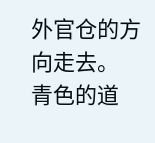外官仓的方向走去。
青色的道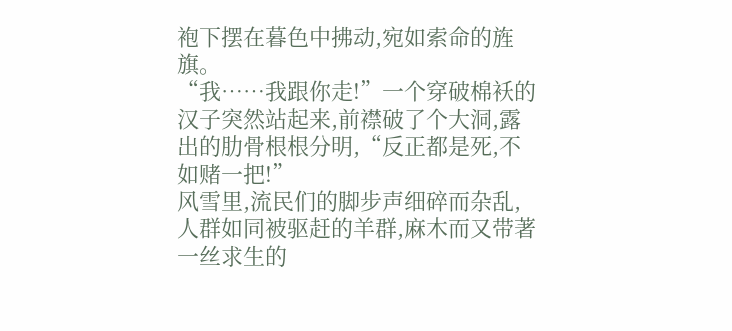袍下摆在暮色中拂动,宛如索命的旌旗。
“我……我跟你走!”一个穿破棉袄的汉子突然站起来,前襟破了个大洞,露出的肋骨根根分明,“反正都是死,不如赌一把!”
风雪里,流民们的脚步声细碎而杂乱,人群如同被驱赶的羊群,麻木而又带著一丝求生的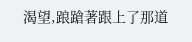渴望,踉蹌著跟上了那道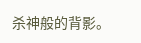杀神般的背影。